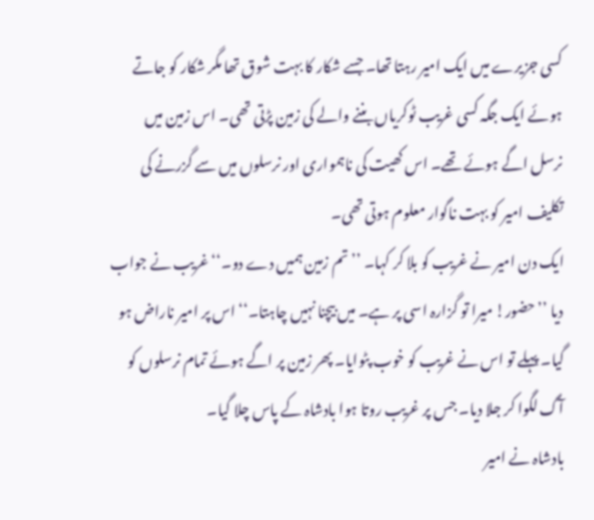کسی جزیرے میں ایک امیر رہتا تھا۔ جسے شکار کا بہت شوق تھا مگر شکار کو جاتے ہوئے ایک جگہ کسی غریب ٹوکریاں بننے والے کی زمین پڑتی تھی۔ اس زمین میں نرسل اگے ہوئے تھے۔ اس کھیت کی ناہمواری اور نرسلوں میں سے گزرنے کی تکلیف امیر کو بہت ناگوار معلوم ہوتی تھی۔
ایک دن امیر نے غریب کو بلا کر کہا۔ ’’تم زمین ہمیں دے دو۔‘‘ غریب نے جواب دیا ’’حضور! میرا تو گزارہ اسی پر ہے۔ میں بیچنا نہیں چاہتا۔‘‘ اس پر امیر ناراض ہو گیا۔ پہلے تو اس نے غریب کو خوب پٹوایا۔ پھر زمین پر اگے ہوئے تمام نرسلوں کو آگ لگوا کر جلا دیا۔ جس پر غریب روتا ہوا بادشاہ کے پاس چلا گیا۔
بادشاہ نے امیر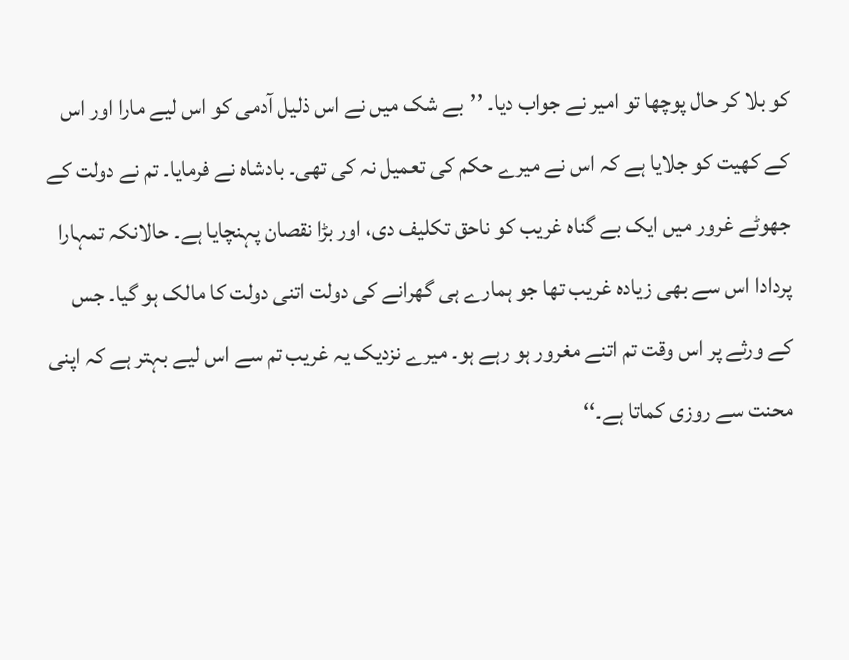کو بلا کر حال پوچھا تو امیر نے جواب دیا۔ ’’بے شک میں نے اس ذلیل آدمی کو اس لیے مارا اور اس کے کھیت کو جلایا ہے کہ اس نے میرے حکم کی تعمیل نہ کی تھی۔ بادشاہ نے فرمایا۔ تم نے دولت کے جھوٹے غرور میں ایک بے گناہ غریب کو ناحق تکلیف دی، اور بڑا نقصان پہنچایا ہے۔ حالانکہ تمہارا پردادا اس سے بھی زیادہ غریب تھا جو ہمارے ہی گھرانے کی دولت اتنی دولت کا مالک ہو گیا۔ جس کے ورثے پر اس وقت تم اتنے مغرور ہو رہے ہو۔ میرے نزدیک یہ غریب تم سے اس لیے بہتر ہے کہ اپنی محنت سے روزی کماتا ہے۔‘‘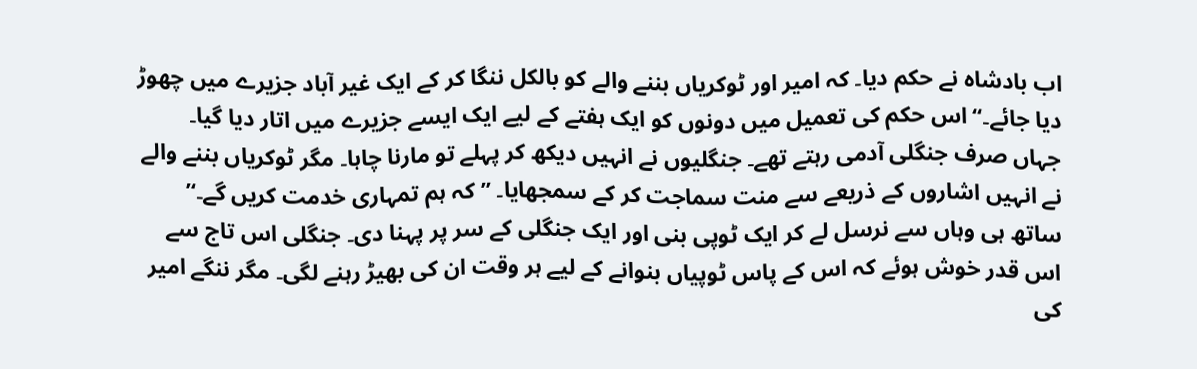اب بادشاہ نے حکم دیا۔ کہ امیر اور ٹوکریاں بننے والے کو بالکل ننگا کر کے ایک غیر آباد جزیرے میں چھوڑ دیا جائے۔‘‘ اس حکم کی تعمیل میں دونوں کو ایک ہفتے کے لیے ایک ایسے جزیرے میں اتار دیا گیا۔ جہاں صرف جنگلی آدمی رہتے تھے۔ جنگلیوں نے انہیں دیکھ کر پہلے تو مارنا چاہا۔ مگر ٹوکریاں بننے والے نے انہیں اشاروں کے ذریعے سے منت سماجت کر کے سمجھایا۔ ’’کہ ہم تمہاری خدمت کریں گے۔‘’ ساتھ ہی وہاں سے نرسل لے کر ایک ٹوپی بنی اور ایک جنگلی کے سر پر پہنا دی۔ جنگلی اس تاج سے اس قدر خوش ہوئے کہ اس کے پاس ٹوپیاں بنوانے کے لیے ہر وقت ان کی بھیڑ رہنے لگی۔ مگر ننگے امیر کی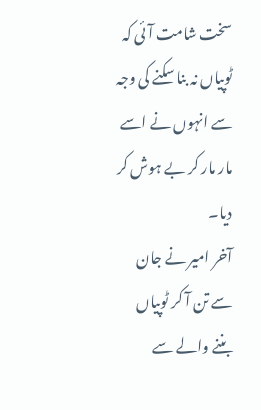سخت شامت آئی کہ ٹوپیاں نہ بنا سکنے کی وجہ سے انہوں نے اسے مار مار کر بے ہوش کر دیا۔
آخر امیر نے جان سے تن آ کر ٹوپیاں بننے والے سے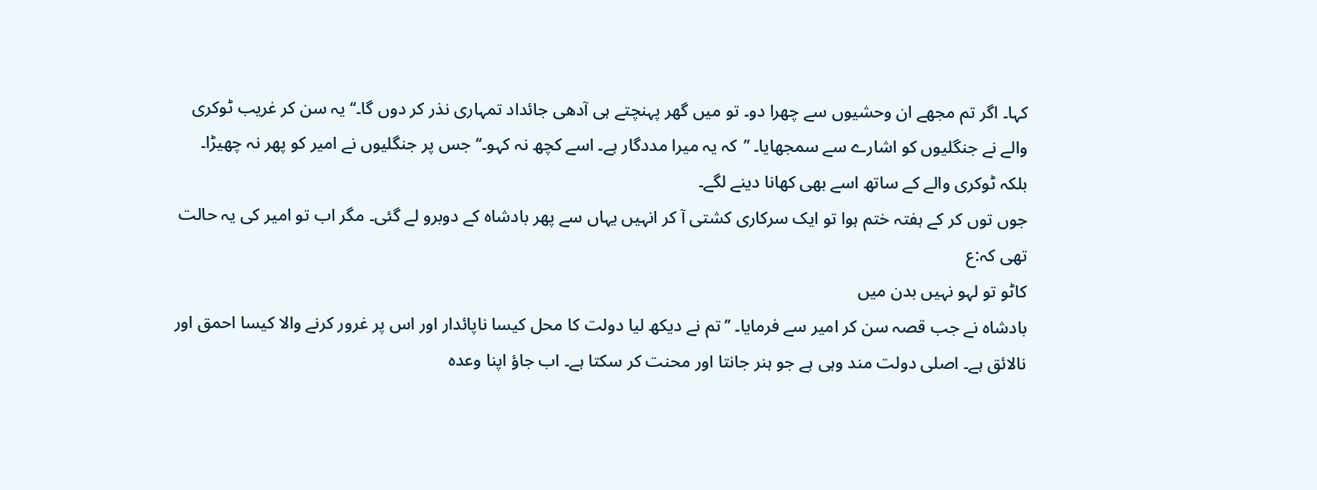کہا۔ اگر تم مجھے ان وحشیوں سے چھرا دو۔ تو میں گھر پہنچتے ہی آدھی جائداد تمہاری نذر کر دوں گا۔‘‘ یہ سن کر غریب ٹوکری والے نے جنگلیوں کو اشارے سے سمجھایا۔ ’’کہ یہ میرا مددگار ہے۔ اسے کچھ نہ کہو۔‘‘ جس پر جنگلیوں نے امیر کو پھر نہ چھیڑا۔ بلکہ ٹوکری والے کے ساتھ اسے بھی کھانا دینے لگے۔
جوں توں کر کے ہفتہ ختم ہوا تو ایک سرکاری کشتی آ کر انہیں یہاں سے پھر بادشاہ کے دوبرو لے گئی۔ مگر اب تو امیر کی یہ حالت تھی کہ:ع
کاٹو تو لہو نہیں بدن میں
بادشاہ نے جب قصہ سن کر امیر سے فرمایا۔ ’’تم نے دیکھ لیا دولت کا محل کیسا ناپائدار اور اس پر غرور کرنے والا کیسا احمق اور نالائق ہے۔ اصلی دولت مند وہی ہے جو ہنر جانتا اور محنت کر سکتا ہے۔ اب جاؤ اپنا وعدہ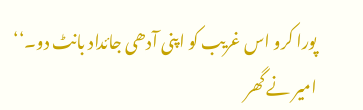پورا کرو اس غریب کو اپنی آدھی جائداد بانٹ دو۔‘‘
امیر نے گھر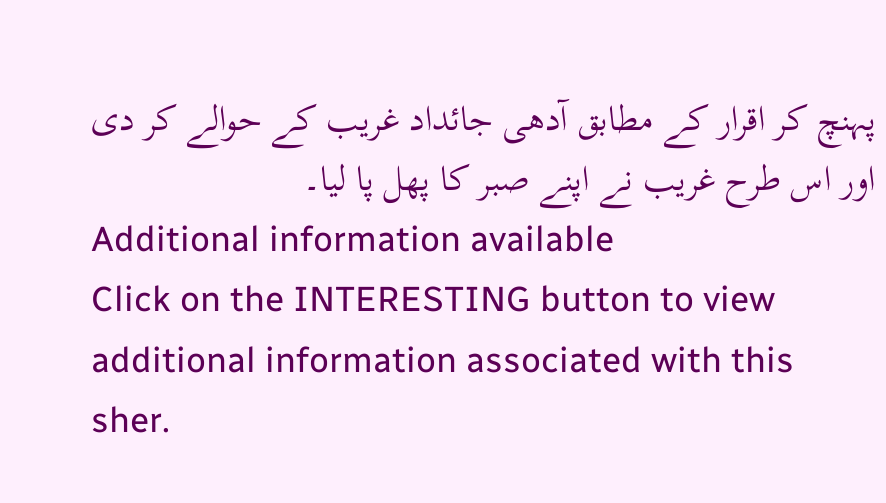پہنچ کر اقرار کے مطابق آدھی جائداد غریب کے حوالے کر دی اور اس طرح غریب نے اپنے صبر کا پھل پا لیا۔
Additional information available
Click on the INTERESTING button to view additional information associated with this sher.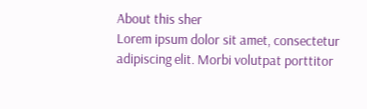About this sher
Lorem ipsum dolor sit amet, consectetur adipiscing elit. Morbi volutpat porttitor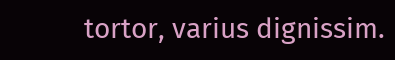tortor, varius dignissim.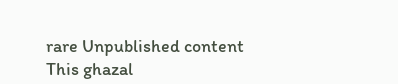rare Unpublished content
This ghazal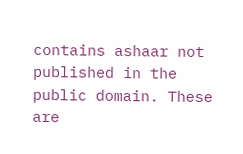contains ashaar not published in the public domain. These are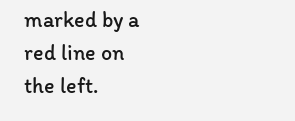marked by a red line on the left.